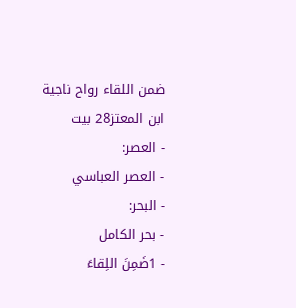ضمن اللقاء رواح ناجية
ابن المعتز28 بيت
- العصر:
- العصر العباسي
- البحر:
- بحر الكامل
- 1ضَمِنَ اللِقاءَ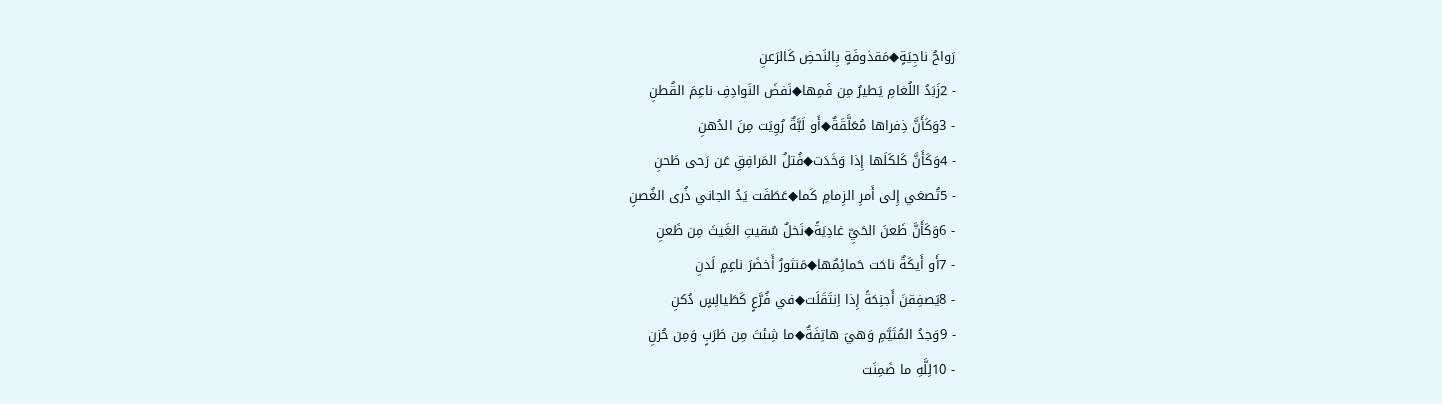رَواحُ ناجِيَةٍ◆مَقذوفَةٍ بِالنَحضِ كَالرَعنِ
- 2زَبَدُ اللُغامِ يَطيرُ مِن فَمِها◆نَفضَ النَوادِفِ ناعِمَ القُطنِ
- 3وَكَأَنَّ ذِفراها مُعَلَّقَةٌ◆أَو لَبَّةٌ رُوِيَت مِنَ الدُهنِ
- 4وَكَأَنَّ كَلكَلَها إِذا وَخَدَت◆فُتلُ المَرافِقِ عَن رَحى طَحنِ
- 5تُصغي إِلى أَمرِ الزِمامِ كَما◆عَطَفَت يَدُ الجاني ذُرى الغُصنِ
- 6وَكَأَنَّ ظَعنَ الحَيِّ غادِيَةً◆نَخلٌ سُقيتِ الغَيثَ مِن ظَعنِ
- 7أَو أَيكَةٌ ناحَت حَمائِمُها◆مَنثورُ أَخضَرَ ناعِمٍ لَدنِ
- 8يَصفِقنَ أَجنِحَةً إِذا اِنتَقَلَت◆في فُرَّعٍ كَطَيالِسٍ دُكنِ
- 9وَجدُ المُتَيَّمِ وَهيَ هاتِفَةٌ◆ما شِئتَ مِن طَرَبٍ وَمِن حُزنِ
- 10لِلَّهِ ما ضَمِنَت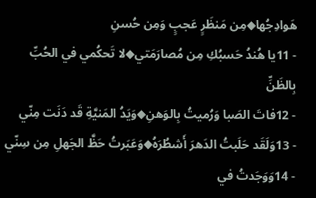هَوادِجُها◆مِن مَنظَرٍ عَجبٍ وَمِن حُسنِ
- 11يا هُندُ حَسبُكِ مِن مُصارَمَتي◆لا تَحكُمي في الحُبِّ بِالظَنِّ
- 12فاتَ الصَبا وَرُميتُ بِالوَهنِ◆وَيَدُ المَنيَّةِ قَد دَنَت مِنّي
- 13وَلَقَد حَلَبتُ الدَهرَ أَشطُرَهُ◆وَعَبَرتُ حَظَّ الجَهلِ مِن سِنّي
- 14وَوَجَدتُ في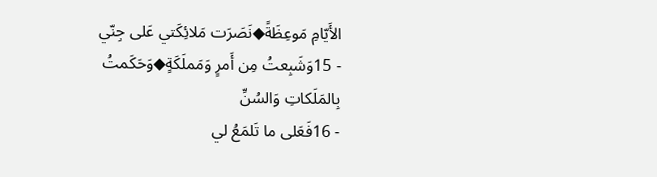الأَيّامِ مَوعِظَةً◆نَصَرَت مَلائِكَتي عَلى جِنّي
- 15وَشَبِعتُ مِن أَمرٍ وَمَملَكَةٍ◆وَحَكَمتُ بِالمَلَكاتِ وَالسُنِّ
- 16فَعَلى ما تَلمَعُ لي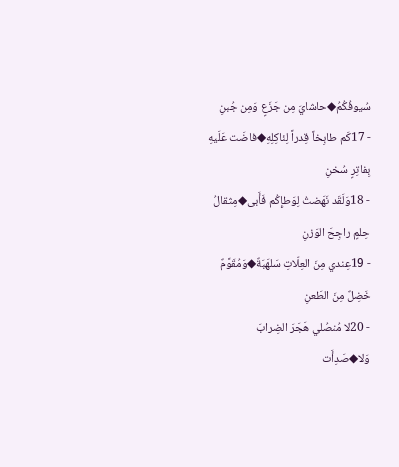سُيوفُكُمُ◆حاشايَ مِن جَزَعٍ وَمِن جُبنِ
- 17كَم طابِخاً قِدراً لِئاكِلِهِ◆فاضَت عَلَيهِ بِفاتِرٍ سُخنِ
- 18وَلَقَد نَهَضتُ لِوَطإِكُم فَأَبى◆مِثقالُ حِلمٍ راجِحَ الوَزنِ
- 19عِندي مِنَ العِلّاتِ سَلهَبَةٌ◆وَمُقَوَّمٌ خَضِلٌ مِنَ الطَعنِ
- 20لا مُنصُلي هَجَرَ الضِرابَ وَلا◆صَدِأَت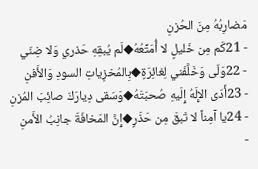مَضارِبُهُ مِنَ الحُزنِ
- 21كَم مِن خَليلٍ لا أُمَتِّعُهُ◆لَم يُبقِهِ حَذري وَلا ضِنّي
- 22وَلّى وَخَلَّفَني لِغائِرَةٍ◆بِالمُخزِياتِ السودِ وَالأَفنِ
- 23أَدّى الإِلَهُ إِلَيهِ صُحبَتَهُ◆وَسَقى دِيارَكَ صائِبَ المُزنِ
- 24يا آمِناً لا تَبقَ مِن حَذَرٍ◆إِنَّ المَخافَةَ جانِبُ الأَمنِ
-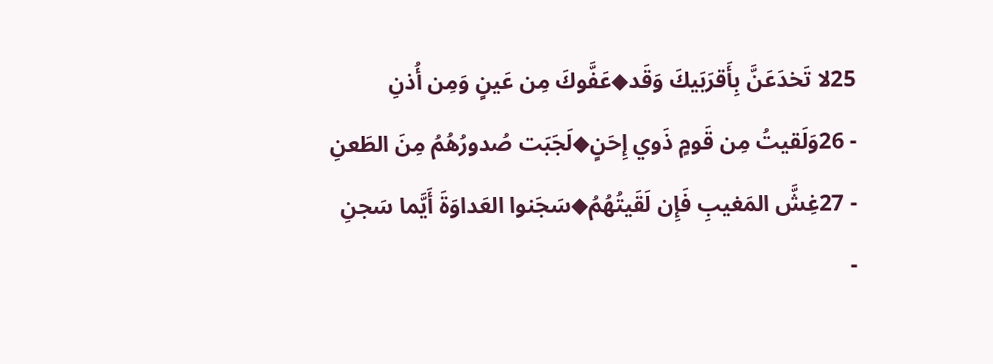25لا تَخدَعَنَّ بِأَقرَبَيكَ وَقَد◆عَفَّوكَ مِن عَينٍ وَمِن أُذنِ
- 26وَلَقيتُ مِن قَومٍ ذَوي إِحَنٍ◆لَجَبَت صُدورُهُمُ مِنَ الطَعنِ
- 27غِشَّ المَغيبِ فَإِن لَقَيتُهُمُ◆سَجَنوا العَداوَةَ أَيَّما سَجنِ
-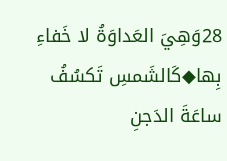28وَهِيَ العَداوَةُ لا خَفاءِ بِها◆كَالشَمسِ تَكسُفُ ساعَةَ الدَجنِ